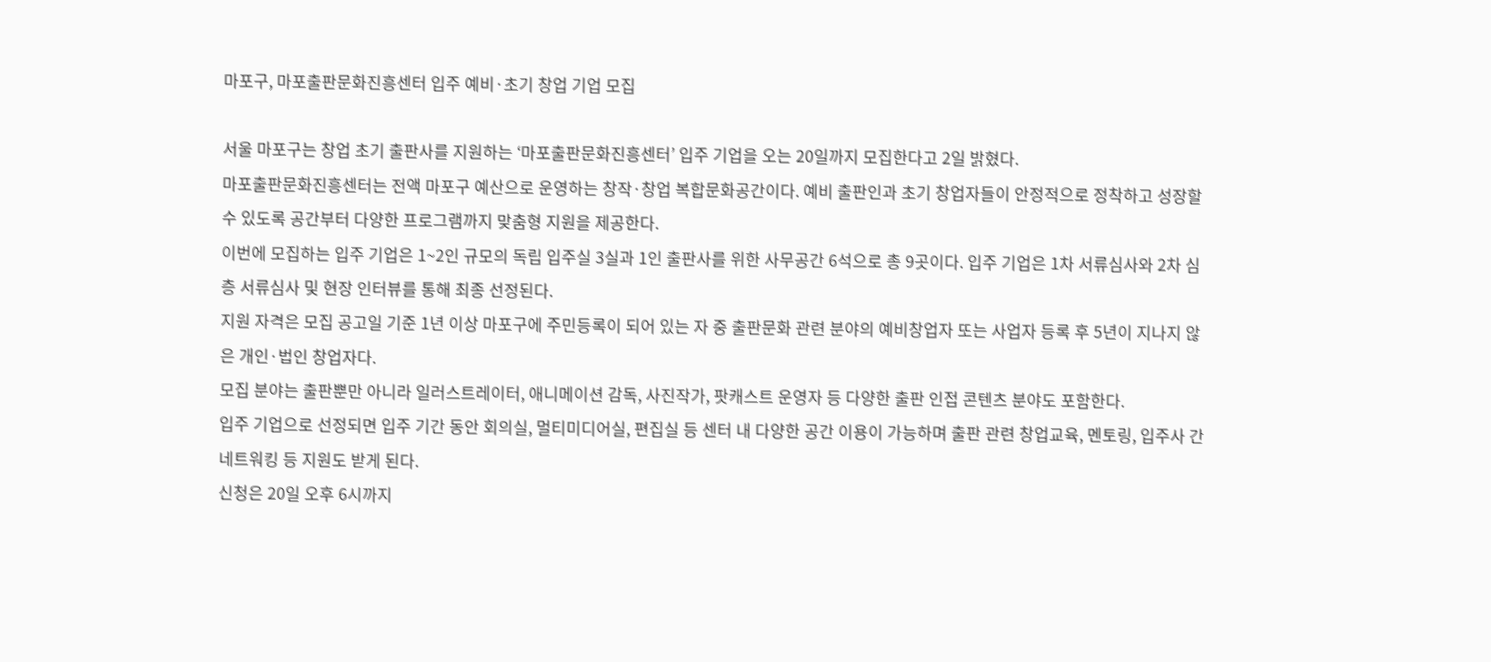마포구, 마포출판문화진흥센터 입주 예비·초기 창업 기업 모집

서울 마포구는 창업 초기 출판사를 지원하는 ‘마포출판문화진흥센터’ 입주 기업을 오는 20일까지 모집한다고 2일 밝혔다.
마포출판문화진흥센터는 전액 마포구 예산으로 운영하는 창작·창업 복합문화공간이다. 예비 출판인과 초기 창업자들이 안정적으로 정착하고 성장할 수 있도록 공간부터 다양한 프로그램까지 맞춤형 지원을 제공한다.
이번에 모집하는 입주 기업은 1~2인 규모의 독립 입주실 3실과 1인 출판사를 위한 사무공간 6석으로 총 9곳이다. 입주 기업은 1차 서류심사와 2차 심층 서류심사 및 현장 인터뷰를 통해 최종 선정된다.
지원 자격은 모집 공고일 기준 1년 이상 마포구에 주민등록이 되어 있는 자 중 출판문화 관련 분야의 예비창업자 또는 사업자 등록 후 5년이 지나지 않은 개인·법인 창업자다.
모집 분야는 출판뿐만 아니라 일러스트레이터, 애니메이션 감독, 사진작가, 팟캐스트 운영자 등 다양한 출판 인접 콘텐츠 분야도 포함한다.
입주 기업으로 선정되면 입주 기간 동안 회의실, 멀티미디어실, 편집실 등 센터 내 다양한 공간 이용이 가능하며 출판 관련 창업교육, 멘토링, 입주사 간 네트워킹 등 지원도 받게 된다.
신청은 20일 오후 6시까지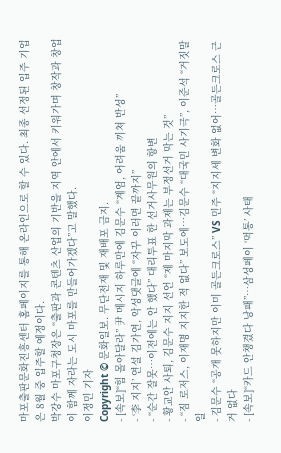마포출판문화진흥센터 홈페이지를 통해 온라인으로 할 수 있다. 최종 선정된 입주 기업은 8월 중 입주할 예정이다.
박강수 마포구청장은 “출판과 콘텐츠 산업의 기반을 지역 안에서 키워가며 창작과 창업이 함께 자라는 도시 마포를 만들어가겠다”고 말했다.
이정민 기자
Copyright © 문화일보. 무단전재 및 재배포 금지.
- [속보]“힘 몰아달라” 尹 메시지 하루만에 김문수 “계엄, 어려움 끼쳐 반성”
- ‘李 지지’ 연설 김가연, 악성댓글에 “자꾸 이러면 끝까지”
- “순간 잘못…이전에는 안 했다” 대리투표 한 선거사무원의 항변
- 황교안 사퇴, 김문수 지지 선언 “제 마지막 과제는 부정선거 막는 것”
- “짐 로저스, 이재명 지지한 적 없다” 보도에…김문수 “대국민 사기극”, 이준석 “거짓말 일
- 김문수 “공개 못하지만 이미 골든크로스” VS 민주 “지지세 변화 없어…골든크로스 근거 없다
- [속보]“카드 안챙겼다 낭패”…삼성페이 ‘먹통’ 사태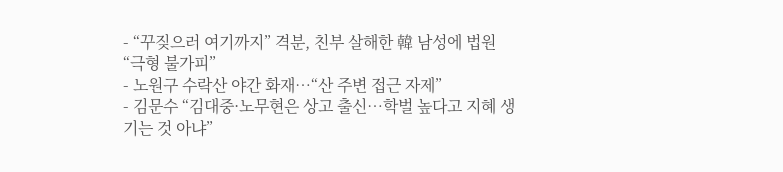- “꾸짖으러 여기까지” 격분, 친부 살해한 韓 남성에 법원 “극형 불가피”
- 노원구 수락산 야간 화재…“산 주변 접근 자제”
- 김문수 “김대중·노무현은 상고 출신…학벌 높다고 지혜 생기는 것 아냐”